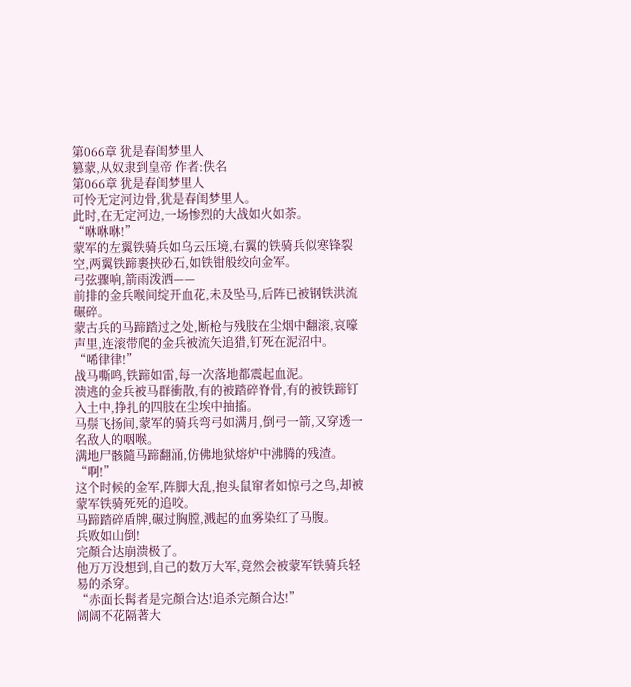第066章 犹是春闺梦里人
篡蒙,从奴隶到皇帝 作者:佚名
第066章 犹是春闺梦里人
可怜无定河边骨,犹是春闺梦里人。
此时,在无定河边,一场惨烈的大战如火如荼。
“咻咻咻!”
蒙军的左翼铁骑兵如乌云压境,右翼的铁骑兵似寒锋裂空,两翼铁蹄裹挟砂石,如铁钳般绞向金军。
弓弦骤响,箭雨泼洒——
前排的金兵喉间绽开血花,未及坠马,后阵已被钢铁洪流碾碎。
蒙古兵的马蹄踏过之处,断枪与残肢在尘烟中翻滚,哀嚎声里,连滚带爬的金兵被流矢追猎,钉死在泥沼中。
“唏律律!”
战马嘶鸣,铁蹄如雷,每一次落地都震起血泥。
溃逃的金兵被马群衝散,有的被踏碎脊骨,有的被铁蹄钉入土中,挣扎的四肢在尘埃中抽搐。
马鬃飞扬间,蒙军的骑兵弯弓如满月,倒弓一箭,又穿透一名敌人的咽喉。
满地尸骸隨马蹄翻涌,仿佛地狱熔炉中沸腾的残渣。
“啊!”
这个时候的金军,阵脚大乱,抱头鼠窜者如惊弓之鸟,却被蒙军铁骑死死的追咬。
马蹄踏碎盾牌,碾过胸膛,溅起的血雾染红了马腹。
兵败如山倒!
完顏合达崩溃极了。
他万万没想到,自己的数万大军,竟然会被蒙军铁骑兵轻易的杀穿。
“赤面长髯者是完顏合达!追杀完顏合达!”
阔阔不花隔著大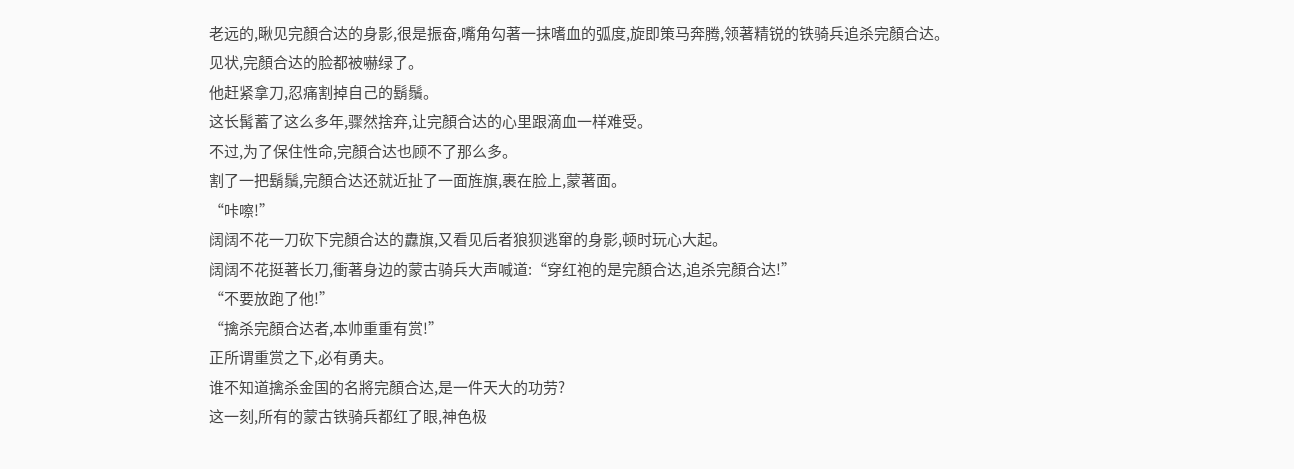老远的,瞅见完顏合达的身影,很是振奋,嘴角勾著一抹嗜血的弧度,旋即策马奔腾,领著精锐的铁骑兵追杀完顏合达。
见状,完顏合达的脸都被嚇绿了。
他赶紧拿刀,忍痛割掉自己的鬍鬚。
这长髯蓄了这么多年,骤然捨弃,让完顏合达的心里跟滴血一样难受。
不过,为了保住性命,完顏合达也顾不了那么多。
割了一把鬍鬚,完顏合达还就近扯了一面旌旗,裹在脸上,蒙著面。
“咔嚓!”
阔阔不花一刀砍下完顏合达的纛旗,又看见后者狼狈逃窜的身影,顿时玩心大起。
阔阔不花挺著长刀,衝著身边的蒙古骑兵大声喊道:“穿红袍的是完顏合达,追杀完顏合达!”
“不要放跑了他!”
“擒杀完顏合达者,本帅重重有赏!”
正所谓重赏之下,必有勇夫。
谁不知道擒杀金国的名將完顏合达,是一件天大的功劳?
这一刻,所有的蒙古铁骑兵都红了眼,神色极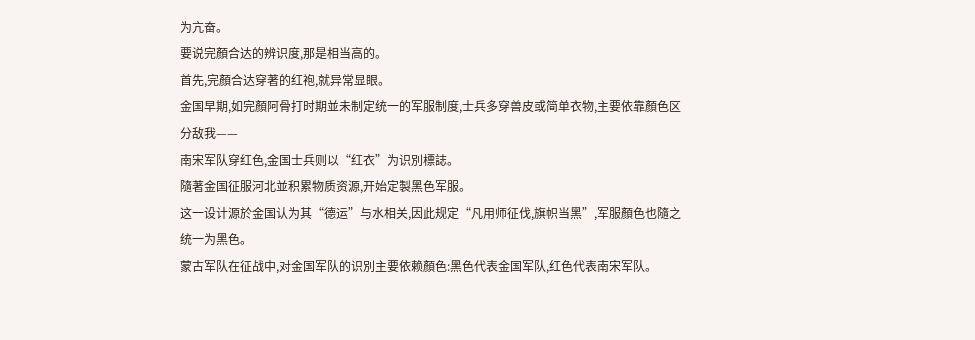为亢奋。
要说完顏合达的辨识度,那是相当高的。
首先,完顏合达穿著的红袍,就异常显眼。
金国早期,如完顏阿骨打时期並未制定统一的军服制度,士兵多穿兽皮或简单衣物,主要依靠顏色区分敌我——
南宋军队穿红色,金国士兵则以“红衣”为识別標誌。
隨著金国征服河北並积累物质资源,开始定製黑色军服。
这一设计源於金国认为其“德运”与水相关,因此规定“凡用师征伐,旗帜当黑”,军服顏色也隨之统一为黑色。
蒙古军队在征战中,对金国军队的识別主要依赖顏色:黑色代表金国军队,红色代表南宋军队。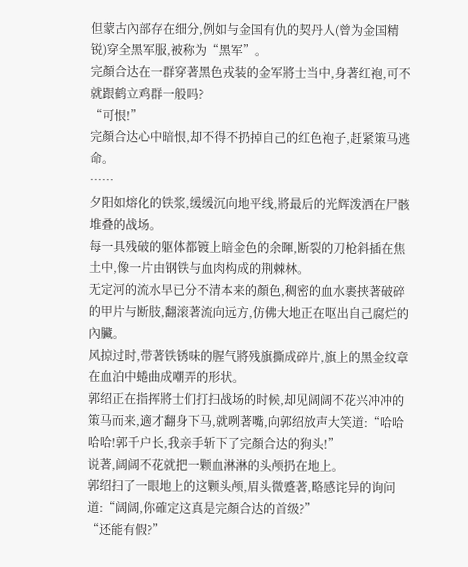但蒙古內部存在细分,例如与金国有仇的契丹人(曾为金国精锐)穿全黑军服,被称为“黑军”。
完顏合达在一群穿著黑色戎装的金军將士当中,身著红袍,可不就跟鹤立鸡群一般吗?
“可恨!”
完顏合达心中暗恨,却不得不扔掉自己的红色袍子,赶紧策马逃命。
……
夕阳如熔化的铁浆,缓缓沉向地平线,將最后的光辉泼洒在尸骸堆叠的战场。
每一具残破的躯体都镀上暗金色的余暉,断裂的刀枪斜插在焦土中,像一片由钢铁与血肉构成的荆棘林。
无定河的流水早已分不清本来的顏色,稠密的血水裹挟著破碎的甲片与断肢,翻滚著流向远方,仿佛大地正在呕出自己腐烂的內臟。
风掠过时,带著铁锈味的腥气將残旗撕成碎片,旗上的黑金纹章在血泊中蜷曲成嘲弄的形状。
郭绍正在指挥將士们打扫战场的时候,却见阔阔不花兴冲冲的策马而来,適才翻身下马,就咧著嘴,向郭绍放声大笑道:“哈哈哈哈!郭千户长,我亲手斩下了完顏合达的狗头!”
说著,阔阔不花就把一颗血淋淋的头颅扔在地上。
郭绍扫了一眼地上的这颗头颅,眉头微蹙著,略感诧异的询问道:“阔阔,你確定这真是完顏合达的首级?”
“还能有假?”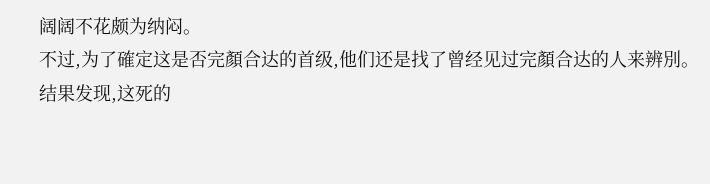阔阔不花颇为纳闷。
不过,为了確定这是否完顏合达的首级,他们还是找了曾经见过完顏合达的人来辨別。
结果发现,这死的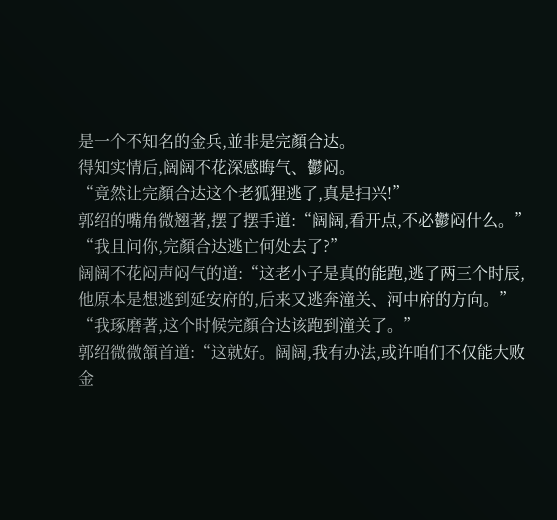是一个不知名的金兵,並非是完顏合达。
得知实情后,阔阔不花深感晦气、鬱闷。
“竟然让完顏合达这个老狐狸逃了,真是扫兴!”
郭绍的嘴角微翘著,摆了摆手道:“阔阔,看开点,不必鬱闷什么。”
“我且问你,完顏合达逃亡何处去了?”
阔阔不花闷声闷气的道:“这老小子是真的能跑,逃了两三个时辰,他原本是想逃到延安府的,后来又逃奔潼关、河中府的方向。”
“我琢磨著,这个时候完顏合达该跑到潼关了。”
郭绍微微頷首道:“这就好。阔阔,我有办法,或许咱们不仅能大败金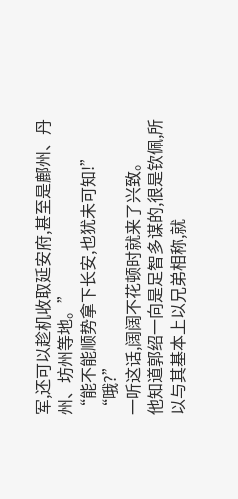军,还可以趁机收取延安府,甚至是鄜州、丹州、坊州等地。”
“能不能顺势拿下长安,也犹未可知!”
“哦?”
一听这话,阔阔不花顿时就来了兴致。
他知道郭绍一向是足智多谋的,很是钦佩,所以与其基本上以兄弟相称,就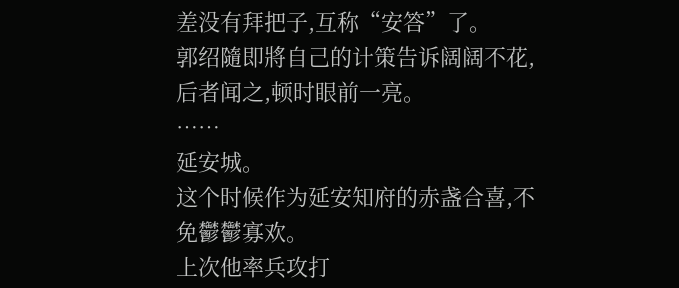差没有拜把子,互称“安答”了。
郭绍隨即將自己的计策告诉阔阔不花,后者闻之,顿时眼前一亮。
……
延安城。
这个时候作为延安知府的赤盏合喜,不免鬱鬱寡欢。
上次他率兵攻打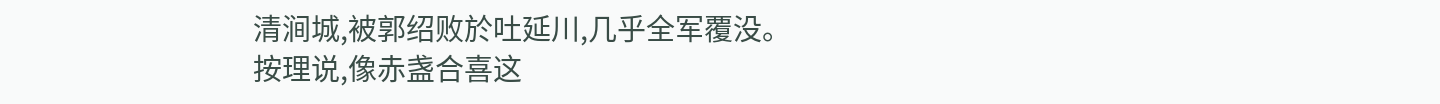清涧城,被郭绍败於吐延川,几乎全军覆没。
按理说,像赤盏合喜这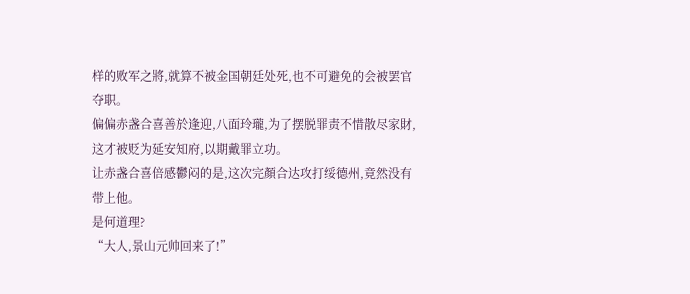样的败军之將,就算不被金国朝廷处死,也不可避免的会被罢官夺职。
偏偏赤盏合喜善於逢迎,八面玲瓏,为了摆脱罪责不惜散尽家財,这才被贬为延安知府,以期戴罪立功。
让赤盏合喜倍感鬱闷的是,这次完顏合达攻打绥德州,竟然没有带上他。
是何道理?
“大人,景山元帅回来了!”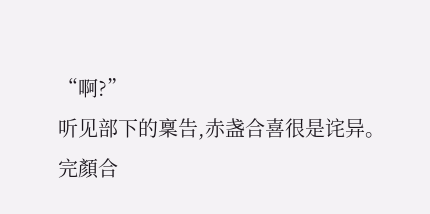“啊?”
听见部下的稟告,赤盏合喜很是诧异。
完顏合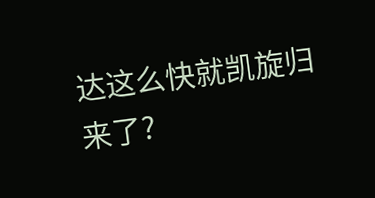达这么快就凯旋归来了?